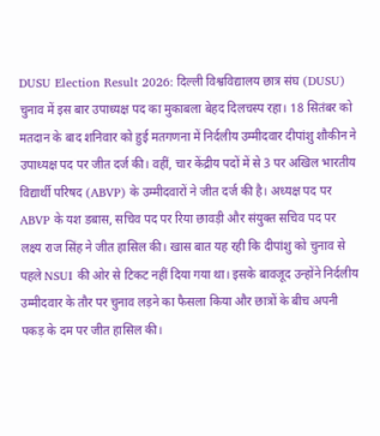DUSU Election Result 2026: दिल्ली विश्वविद्यालय छात्र संघ (DUSU) चुनाव में इस बार उपाध्यक्ष पद का मुकाबला बेहद दिलचस्प रहा। 18 सितंबर को मतदान के बाद शनिवार को हुई मतगणना में निर्दलीय उम्मीदवार दीपांशु शौकीन ने उपाध्यक्ष पद पर जीत दर्ज की। वहीं, चार केंद्रीय पदों में से 3 पर अखिल भारतीय विद्यार्थी परिषद (ABVP) के उम्मीदवारों ने जीत दर्ज की है। अध्यक्ष पद पर ABVP के यश डबास, सचिव पद पर रिया छावड़ी और संयुक्त सचिव पद पर लक्ष्य राज सिंह ने जीत हासिल की। खास बात यह रही कि दीपांशु को चुनाव से पहले NSUI की ओर से टिकट नहीं दिया गया था। इसके बावजूद उन्होंने निर्दलीय उम्मीदवार के तौर पर चुनाव लड़ने का फैसला किया और छात्रों के बीच अपनी पकड़ के दम पर जीत हासिल की।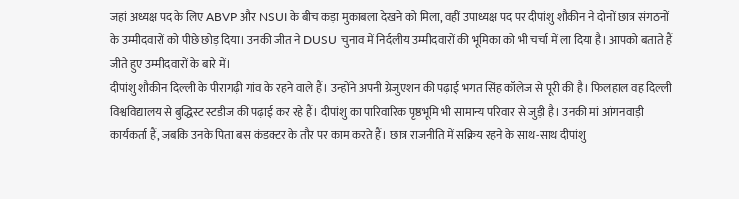जहां अध्यक्ष पद के लिए ABVP और NSUI के बीच कड़ा मुकाबला देखने को मिला, वहीं उपाध्यक्ष पद पर दीपांशु शौकीन ने दोनों छात्र संगठनों के उम्मीदवारों को पीछे छोड़ दिया। उनकी जीत ने DUSU चुनाव में निर्दलीय उम्मीदवारों की भूमिका को भी चर्चा में ला दिया है। आपको बताते हैं जीते हुए उम्मीदवारों के बारे में।
दीपांशु शौकीन दिल्ली के पीरागढ़ी गांव के रहने वाले हैं। उन्होंने अपनी ग्रेजुएशन की पढ़ाई भगत सिंह कॉलेज से पूरी की है। फिलहाल वह दिल्ली विश्वविद्यालय से बुद्धिस्ट स्टडीज की पढ़ाई कर रहे हैं। दीपांशु का पारिवारिक पृष्ठभूमि भी सामान्य परिवार से जुड़ी है। उनकी मां आंगनवाड़ी कार्यकर्ता हैं, जबकि उनके पिता बस कंडक्टर के तौर पर काम करते हैं। छात्र राजनीति में सक्रिय रहने के साथ-साथ दीपांशु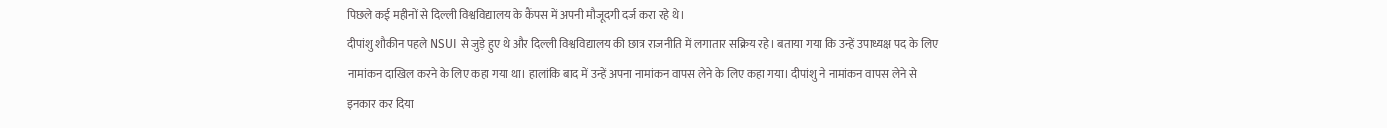पिछले कई महीनों से दिल्ली विश्वविद्यालय के कैंपस में अपनी मौजूदगी दर्ज करा रहे थे।
दीपांशु शौकीन पहले NSUI से जुड़े हुए थे और दिल्ली विश्वविद्यालय की छात्र राजनीति में लगातार सक्रिय रहे। बताया गया कि उन्हें उपाध्यक्ष पद के लिए नामांकन दाखिल करने के लिए कहा गया था। हालांकि बाद में उन्हें अपना नामांकन वापस लेने के लिए कहा गया। दीपांशु ने नामांकन वापस लेने से इनकार कर दिया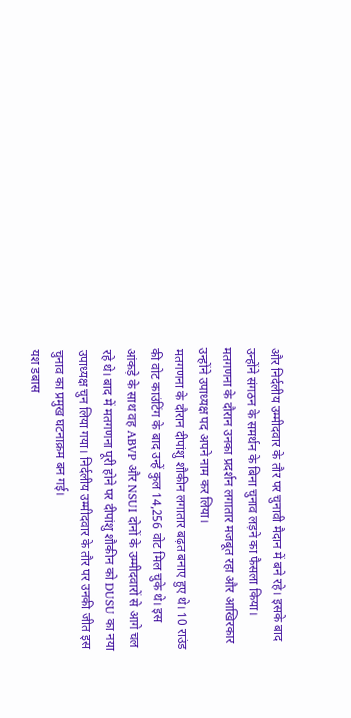और निर्दलीय उम्मीदवार के तौर पर चुनावी मैदान में बने रहे। इसके बाद उन्होंने संगठन के समर्थन के बिना चुनाव लड़ने का फैसला किया। मतगणना के दौरान उनका प्रदर्शन लगातार मजबूत रहा और आखिरकार उन्होंने उपाध्यक्ष पद अपने नाम कर लिया।
मतगणना के दौरान दीपांशु शौकीन लगातार बढ़त बनाए हुए थे। 10 राउंड की वोट काउंटिंग के बाद उन्हें कुल 14,256 वोट मिल चुके थे। इस आंकड़े के साथ वह ABVP और NSUI दोनों के उम्मीदवारों से आगे चल रहे थे। बाद में मतगणना पूरी होने पर दीपांशु शौकीन को DUSU का नया उपाध्यक्ष चुन लिया गया। निर्दलीय उम्मीदवार के तौर पर उनकी जीत इस चुनाव का प्रमुख घटनाक्रम बन गई।
यश डबास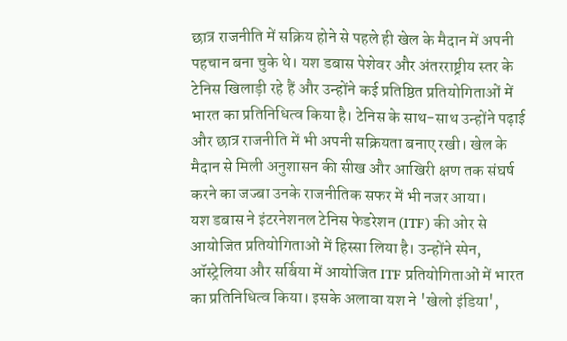छात्र राजनीति में सक्रिय होने से पहले ही खेल के मैदान में अपनी पहचान बना चुके थे। यश डबास पेशेवर और अंतरराष्ट्रीय स्तर के टेनिस खिलाड़ी रहे हैं और उन्होंने कई प्रतिष्ठित प्रतियोगिताओं में भारत का प्रतिनिधित्व किया है। टेनिस के साथ-साथ उन्होंने पढ़ाई और छात्र राजनीति में भी अपनी सक्रियता बनाए रखी। खेल के मैदान से मिली अनुशासन की सीख और आखिरी क्षण तक संघर्ष करने का जज्बा उनके राजनीतिक सफर में भी नजर आया।
यश डबास ने इंटरनेशनल टेनिस फेडरेशन (ITF) की ओर से आयोजित प्रतियोगिताओं में हिस्सा लिया है। उन्होंने स्पेन, ऑस्ट्रेलिया और सर्बिया में आयोजित ITF प्रतियोगिताओं में भारत का प्रतिनिधित्व किया। इसके अलावा यश ने 'खेलो इंडिया',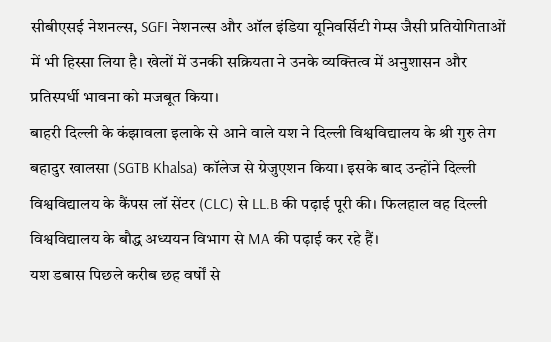सीबीएसई नेशनल्स, SGFI नेशनल्स और ऑल इंडिया यूनिवर्सिटी गेम्स जैसी प्रतियोगिताओं में भी हिस्सा लिया है। खेलों में उनकी सक्रियता ने उनके व्यक्तित्व में अनुशासन और प्रतिस्पर्धी भावना को मजबूत किया।
बाहरी दिल्ली के कंझावला इलाके से आने वाले यश ने दिल्ली विश्वविद्यालय के श्री गुरु तेग बहादुर खालसा (SGTB Khalsa) कॉलेज से ग्रेजुएशन किया। इसके बाद उन्होंने दिल्ली विश्वविद्यालय के कैंपस लॉ सेंटर (CLC) से LL.B की पढ़ाई पूरी की। फिलहाल वह दिल्ली विश्वविद्यालय के बौद्ध अध्ययन विभाग से MA की पढ़ाई कर रहे हैं।
यश डबास पिछले करीब छह वर्षों से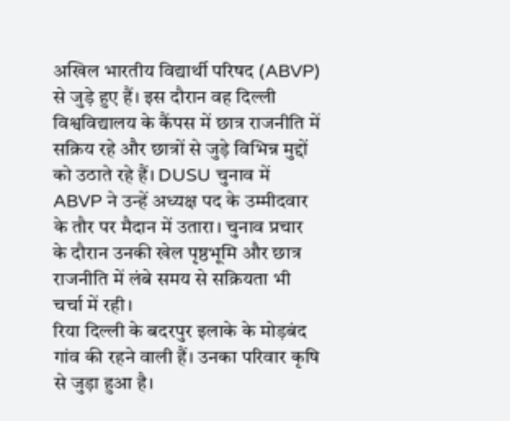अखिल भारतीय विद्यार्थी परिषद (ABVP) से जुड़े हुए हैं। इस दौरान वह दिल्ली विश्वविद्यालय के कैंपस में छात्र राजनीति में सक्रिय रहे और छात्रों से जुड़े विभिन्न मुद्दों को उठाते रहे हैं। DUSU चुनाव में ABVP ने उन्हें अध्यक्ष पद के उम्मीदवार के तौर पर मैदान में उतारा। चुनाव प्रचार के दौरान उनकी खेल पृष्ठभूमि और छात्र राजनीति में लंबे समय से सक्रियता भी चर्चा में रही।
रिया दिल्ली के बदरपुर इलाके के मोड़बंद गांव की रहने वाली हैं। उनका परिवार कृषि से जुड़ा हुआ है।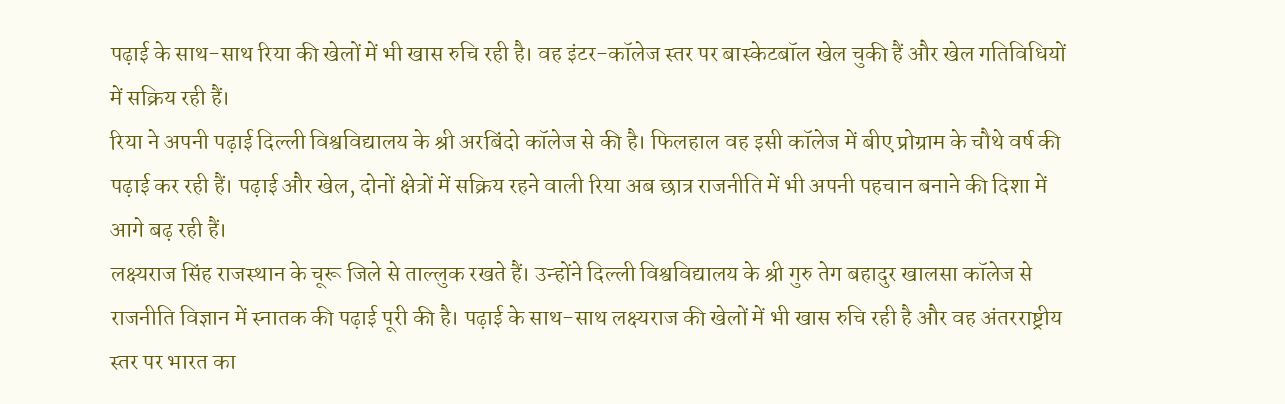पढ़ाई के साथ-साथ रिया की खेलों में भी खास रुचि रही है। वह इंटर-कॉलेज स्तर पर बास्केटबॉल खेल चुकी हैं और खेल गतिविधियों में सक्रिय रही हैं।
रिया ने अपनी पढ़ाई दिल्ली विश्वविद्यालय के श्री अरबिंदो कॉलेज से की है। फिलहाल वह इसी कॉलेज में बीए प्रोग्राम के चौथे वर्ष की पढ़ाई कर रही हैं। पढ़ाई और खेल, दोनों क्षेत्रों में सक्रिय रहने वाली रिया अब छात्र राजनीति में भी अपनी पहचान बनाने की दिशा में आगे बढ़ रही हैं।
लक्ष्यराज सिंह राजस्थान के चूरू जिले से ताल्लुक रखते हैं। उन्होंने दिल्ली विश्वविद्यालय के श्री गुरु तेग बहादुर खालसा कॉलेज से राजनीति विज्ञान में स्नातक की पढ़ाई पूरी की है। पढ़ाई के साथ-साथ लक्ष्यराज की खेलों में भी खास रुचि रही है और वह अंतरराष्ट्रीय स्तर पर भारत का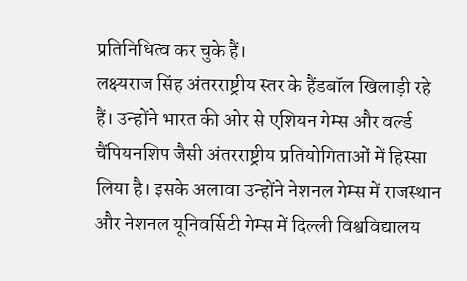प्रतिनिधित्व कर चुके हैं।
लक्ष्यराज सिंह अंतरराष्ट्रीय स्तर के हैंडबॉल खिलाड़ी रहे हैं। उन्होंने भारत की ओर से एशियन गेम्स और वर्ल्ड चैंपियनशिप जैसी अंतरराष्ट्रीय प्रतियोगिताओं में हिस्सा लिया है। इसके अलावा उन्होंने नेशनल गेम्स में राजस्थान और नेशनल यूनिवर्सिटी गेम्स में दिल्ली विश्वविद्यालय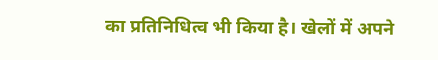का प्रतिनिधित्व भी किया है। खेलों में अपने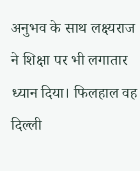अनुभव के साथ लक्ष्यराज ने शिक्षा पर भी लगातार ध्यान दिया। फिलहाल वह दिल्ली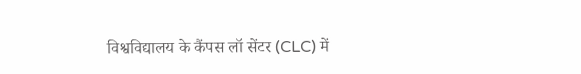विश्वविद्यालय के कैंपस लॉ सेंटर (CLC) में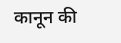कानून की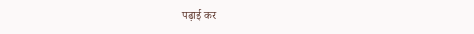पढ़ाई कर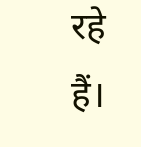रहे हैं।